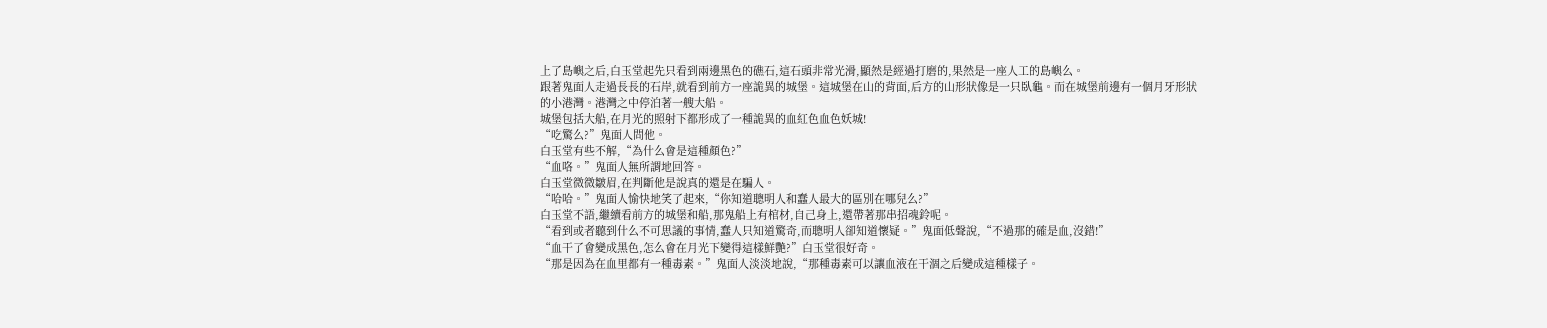上了島嶼之后,白玉堂起先只看到兩邊黑色的礁石,這石頭非常光滑,顯然是經過打磨的,果然是一座人工的島嶼么。
跟著鬼面人走過長長的石岸,就看到前方一座詭異的城堡。這城堡在山的背面,后方的山形狀像是一只臥龜。而在城堡前邊有一個月牙形狀的小港灣。港灣之中停泊著一艘大船。
城堡包括大船,在月光的照射下都形成了一種詭異的血紅色血色妖城!
“吃驚么?”鬼面人問他。
白玉堂有些不解,“為什么會是這種顏色?”
“血咯。”鬼面人無所謂地回答。
白玉堂微微皺眉,在判斷他是說真的還是在騙人。
“哈哈。”鬼面人愉快地笑了起來,“你知道聰明人和蠢人最大的區別在哪兒么?”
白玉堂不語,繼續看前方的城堡和船,那鬼船上有棺材,自己身上,還帶著那串招魂鈴呢。
“看到或者聽到什么不可思議的事情,蠢人只知道驚奇,而聰明人卻知道懷疑。”鬼面低聲說,“不過那的確是血,沒錯!”
“血干了會變成黑色,怎么會在月光下變得這樣鮮艷?”白玉堂很好奇。
“那是因為在血里都有一種毒素。”鬼面人淡淡地說,“那種毒素可以讓血液在干涸之后變成這種樣子。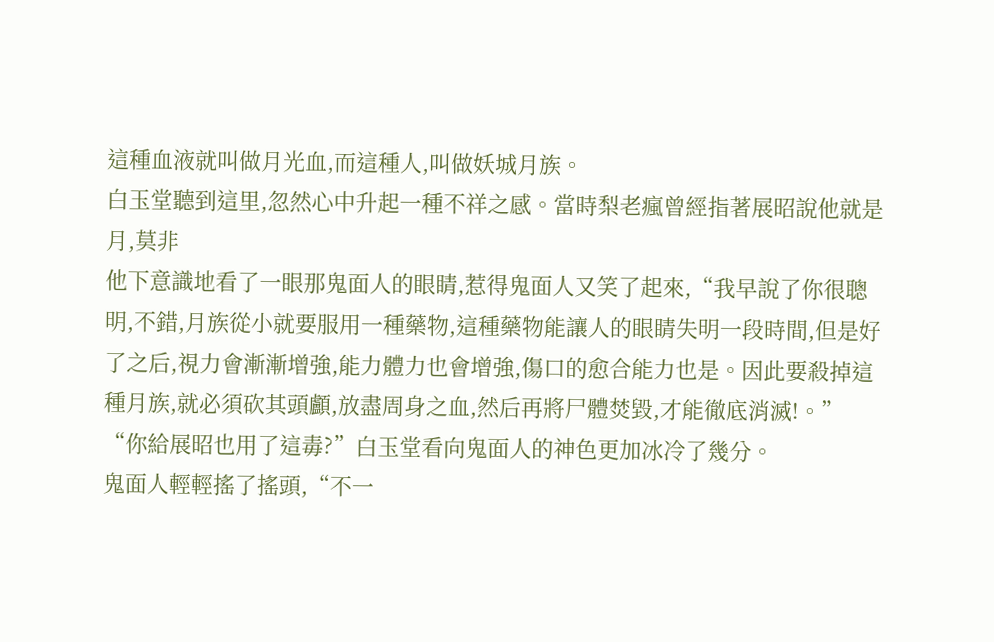這種血液就叫做月光血,而這種人,叫做妖城月族。
白玉堂聽到這里,忽然心中升起一種不祥之感。當時梨老瘋曾經指著展昭說他就是月,莫非
他下意識地看了一眼那鬼面人的眼睛,惹得鬼面人又笑了起來,“我早說了你很聰明,不錯,月族從小就要服用一種藥物,這種藥物能讓人的眼睛失明一段時間,但是好了之后,視力會漸漸增強,能力體力也會增強,傷口的愈合能力也是。因此要殺掉這種月族,就必須砍其頭顱,放盡周身之血,然后再將尸體焚毀,才能徹底消滅!。”
“你給展昭也用了這毒?”白玉堂看向鬼面人的神色更加冰冷了幾分。
鬼面人輕輕搖了搖頭,“不一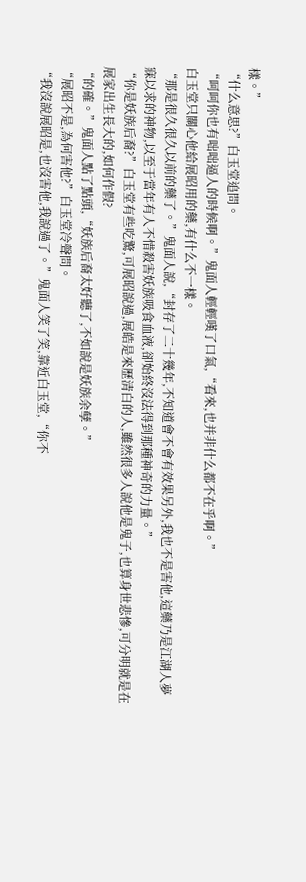樣。”
“什么意思?”白玉堂追問。
“呵呵你也有咄咄逼人的時候啊。”鬼面人輕輕嘆了口氣,“看來,也并非什么都不在乎啊。”
白玉堂只關心他給展昭用的藥,有什么不一樣。
“那是很久很久以前的藥了。”鬼面人說,“封存了二十幾年,不知道會不會有效果另外,我也不是害他,這藥乃是江湖人夢寐以求的神物,以至于當年有人不惜殺害妖族吸食血液,卻始終沒法得到那種神奇的力量。”
“你是妖族后裔?”白玉堂有些吃驚,可展昭說過,展皓是來歷清白的人,雖然很多人說他是鬼子,也算身世悲慘,可分明就是在展家出生長大的,如何作假?
“的確。”鬼面人點了點頭,“妖族后裔太好聽了,不如說是妖族余孽。”
“展昭不是,為何害他?”白玉堂冷聲問。
“我沒說展昭是,也沒害他,我說過了。”鬼面人笑了笑,靠近白玉堂,“你不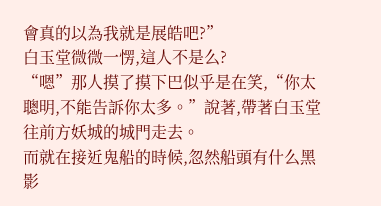會真的以為我就是展皓吧?”
白玉堂微微一愣,這人不是么?
“嗯”那人摸了摸下巴似乎是在笑,“你太聰明,不能告訴你太多。”說著,帶著白玉堂往前方妖城的城門走去。
而就在接近鬼船的時候,忽然船頭有什么黑影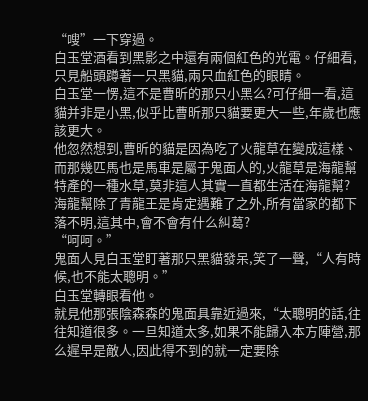“嗖”一下穿過。
白玉堂酒看到黑影之中還有兩個紅色的光電。仔細看,只見船頭蹲著一只黑貓,兩只血紅色的眼睛。
白玉堂一愣,這不是曹昕的那只小黑么?可仔細一看,這貓并非是小黑,似乎比曹昕那只貓要更大一些,年歲也應該更大。
他忽然想到,曹昕的貓是因為吃了火龍草在變成這樣、而那幾匹馬也是馬車是屬于鬼面人的,火龍草是海龍幫特產的一種水草,莫非這人其實一直都生活在海龍幫?海龍幫除了青龍王是肯定遇難了之外,所有當家的都下落不明,這其中,會不會有什么糾葛?
“呵呵。”
鬼面人見白玉堂盯著那只黑貓發呆,笑了一聲,“人有時候,也不能太聰明。”
白玉堂轉眼看他。
就見他那張陰森森的鬼面具靠近過來,“太聰明的話,往往知道很多。一旦知道太多,如果不能歸入本方陣營,那么遲早是敵人,因此得不到的就一定要除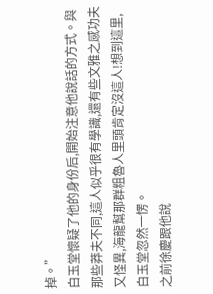掉。”
白玉堂懷疑了他的身份后,開始注意他說話的方式。與那些莽夫不同,這人似乎很有學識,還有些文雅之感功夫又怪異,海龍幫那群粗魯人里頭肯定沒這人!想到這里,白玉堂忽然一愣。
之前徐慶跟他說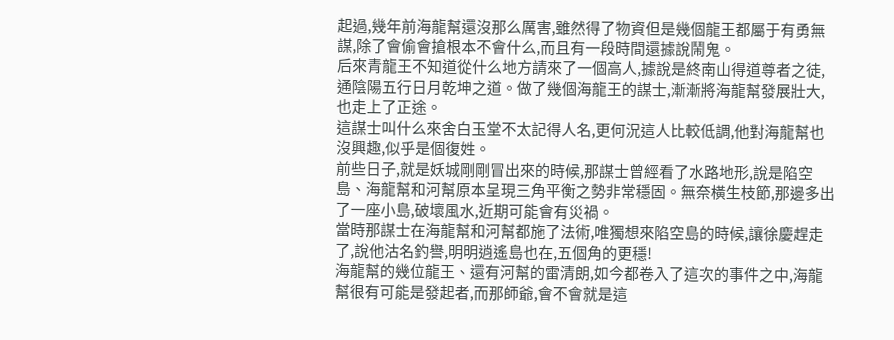起過,幾年前海龍幫還沒那么厲害,雖然得了物資但是幾個龍王都屬于有勇無謀,除了會偷會搶根本不會什么,而且有一段時間還據說鬧鬼。
后來青龍王不知道從什么地方請來了一個高人,據說是終南山得道尊者之徒,通陰陽五行日月乾坤之道。做了幾個海龍王的謀士,漸漸將海龍幫發展壯大,也走上了正途。
這謀士叫什么來舍白玉堂不太記得人名,更何況這人比較低調,他對海龍幫也沒興趣,似乎是個復姓。
前些日子,就是妖城剛剛冒出來的時候,那謀士曾經看了水路地形,說是陷空島、海龍幫和河幫原本呈現三角平衡之勢非常穩固。無奈橫生枝節,那邊多出了一座小島,破壞風水,近期可能會有災禍。
當時那謀士在海龍幫和河幫都施了法術,唯獨想來陷空島的時候,讓徐慶趕走了,說他沽名釣譽,明明逍遙島也在,五個角的更穩!
海龍幫的幾位龍王、還有河幫的雷清朗,如今都卷入了這次的事件之中,海龍幫很有可能是發起者,而那師爺,會不會就是這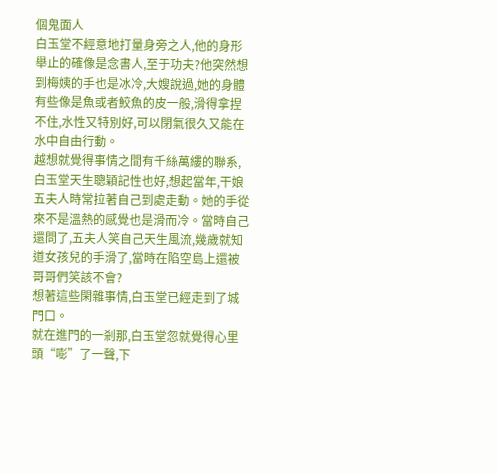個鬼面人
白玉堂不經意地打量身旁之人,他的身形舉止的確像是念書人,至于功夫?他突然想到梅姨的手也是冰冷,大嫂說過,她的身體有些像是魚或者鮫魚的皮一般,滑得拿捏不住,水性又特別好,可以閉氣很久又能在水中自由行動。
越想就覺得事情之間有千絲萬縷的聯系,白玉堂天生聰穎記性也好,想起當年,干娘五夫人時常拉著自己到處走動。她的手從來不是溫熱的感覺也是滑而冷。當時自己還問了,五夫人笑自己天生風流,幾歲就知道女孩兒的手滑了,當時在陷空島上還被哥哥們笑該不會?
想著這些閑雜事情,白玉堂已經走到了城門口。
就在進門的一剎那,白玉堂忽就覺得心里頭“嘭”了一聲,下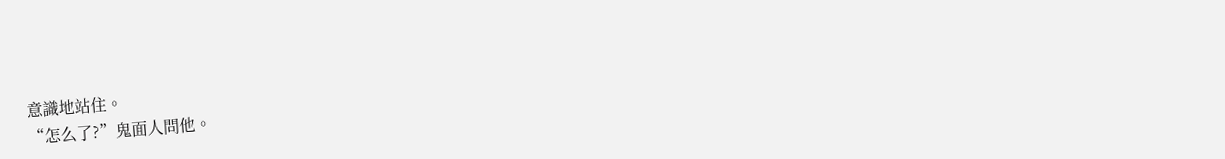意識地站住。
“怎么了?”鬼面人問他。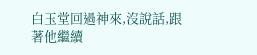白玉堂回過神來,沒說話,跟著他繼續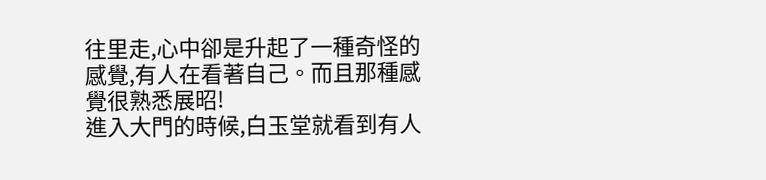往里走,心中卻是升起了一種奇怪的感覺,有人在看著自己。而且那種感覺很熟悉展昭!
進入大門的時候,白玉堂就看到有人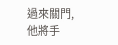過來關門,他將手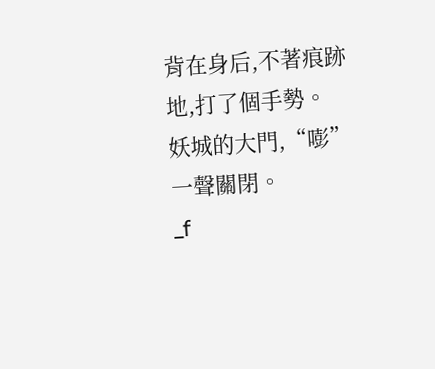背在身后,不著痕跡地,打了個手勢。
妖城的大門,“嘭”一聲關閉。
_f